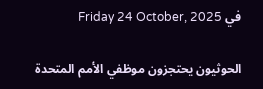في Friday 24 October, 2025

الحوثيون يحتجزون موظفي الأمم المتحدة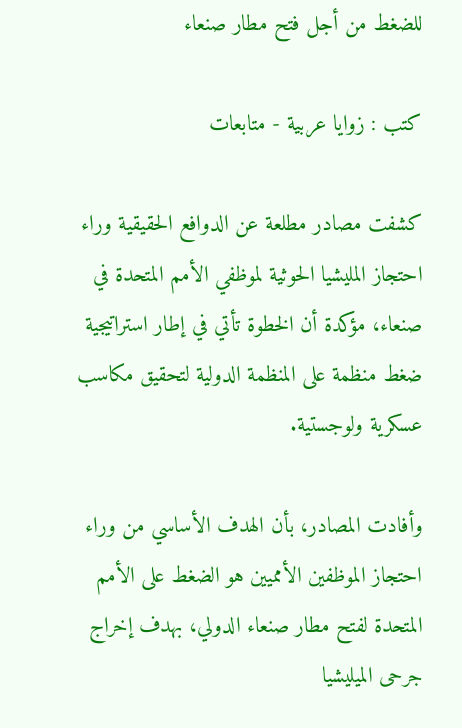للضغط من أجل فتح مطار صنعاء

كتب : زوايا عربية - متابعات

كشفت مصادر مطلعة عن الدوافع الحقيقية وراء احتجاز المليشيا الحوثية لموظفي الأمم المتحدة في صنعاء، مؤكدة أن الخطوة تأتي في إطار استراتيجية ضغط منظمة على المنظمة الدولية لتحقيق مكاسب عسكرية ولوجستية.

وأفادت المصادر، بأن الهدف الأساسي من وراء احتجاز الموظفين الأمميين هو الضغط على الأمم المتحدة لفتح مطار صنعاء الدولي، بهدف إخراج جرحى الميليشيا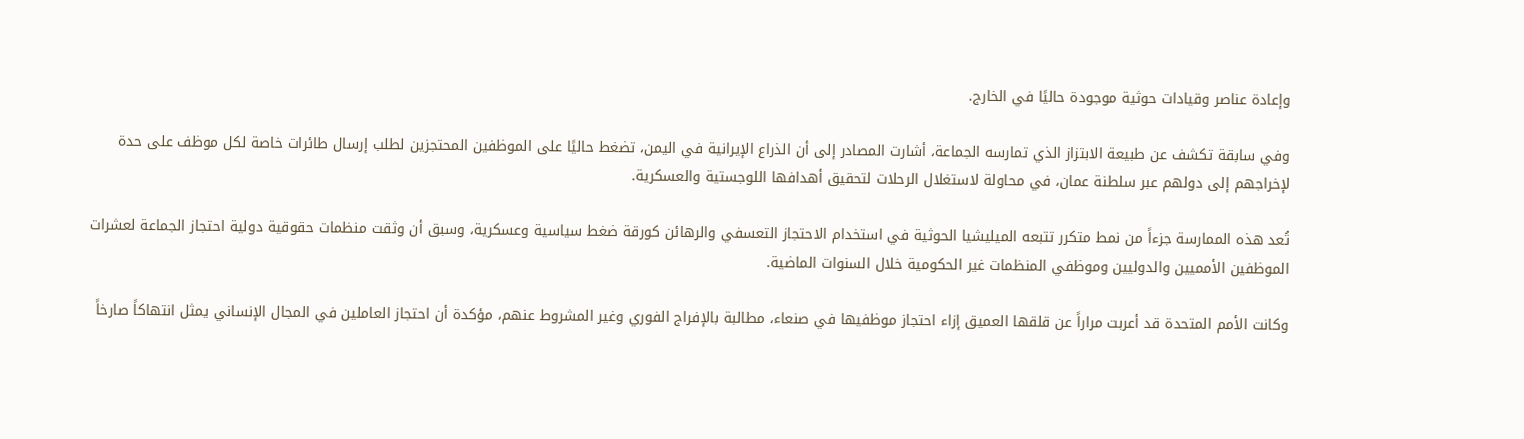وإعادة عناصر وقيادات حوثية موجودة حاليًا في الخارج.

وفي سابقة تكشف عن طبيعة الابتزاز الذي تمارسه الجماعة، أشارت المصادر إلى أن الذراع الإيرانية في اليمن، تضغط حاليًا على الموظفين المحتجزين لطلب إرسال طائرات خاصة لكل موظف على حدة لإخراجهم إلى دولهم عبر سلطنة عمان، في محاولة لاستغلال الرحلات لتحقيق أهدافها اللوجستية والعسكرية.

تُعد هذه الممارسة جزءاً من نمط متكرر تتبعه الميليشيا الحوثية في استخدام الاحتجاز التعسفي والرهائن كورقة ضغط سياسية وعسكرية، وسبق أن وثقت منظمات حقوقية دولية احتجاز الجماعة لعشرات الموظفين الأمميين والدوليين وموظفي المنظمات غير الحكومية خلال السنوات الماضية.

وكانت الأمم المتحدة قد أعربت مراراً عن قلقها العميق إزاء احتجاز موظفيها في صنعاء، مطالبة بالإفراج الفوري وغير المشروط عنهم، مؤكدة أن احتجاز العاملين في المجال الإنساني يمثل انتهاكاً صارخاً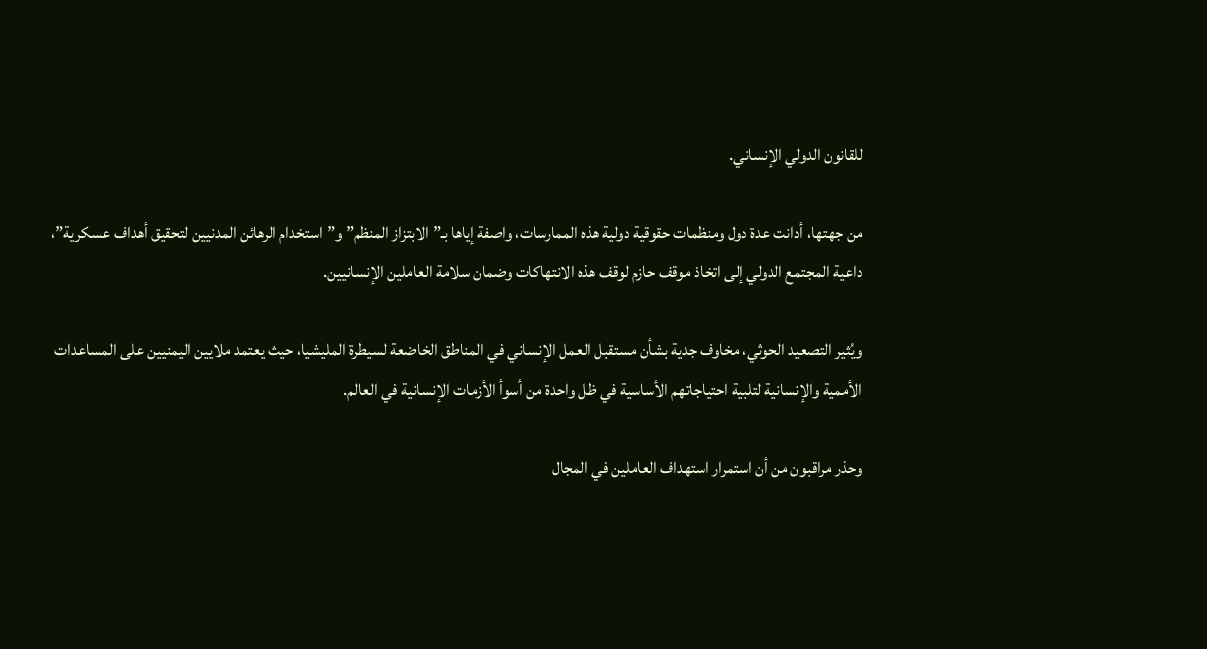للقانون الدولي الإنساني.

من جهتها، أدانت عدة دول ومنظمات حقوقية دولية هذه الممارسات، واصفة إياها بـ”الابتزاز المنظم” و”استخدام الرهائن المدنيين لتحقيق أهداف عسكرية”، داعية المجتمع الدولي إلى اتخاذ موقف حازم لوقف هذه الانتهاكات وضمان سلامة العاملين الإنسانيين.

ويُثير التصعيد الحوثي، مخاوف جدية بشأن مستقبل العمل الإنساني في المناطق الخاضعة لسيطرة المليشيا، حيث يعتمد ملايين اليمنيين على المساعدات الأممية والإنسانية لتلبية احتياجاتهم الأساسية في ظل واحدة من أسوأ الأزمات الإنسانية في العالم.

وحذر مراقبون من أن استمرار استهداف العاملين في المجال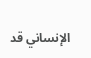الإنساني قد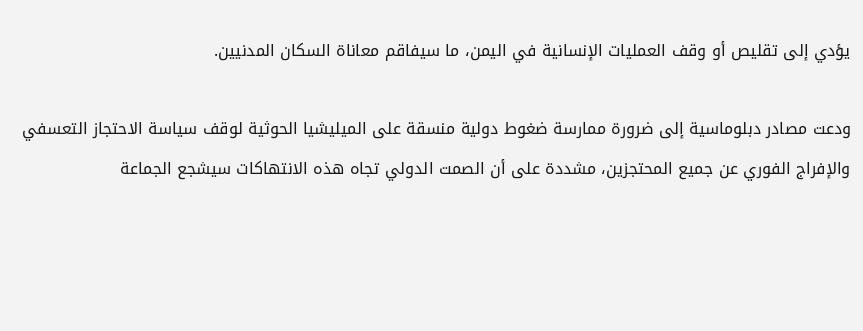يؤدي إلى تقليص أو وقف العمليات الإنسانية في اليمن، ما سيفاقم معاناة السكان المدنيين.

ودعت مصادر دبلوماسية إلى ضرورة ممارسة ضغوط دولية منسقة على الميليشيا الحوثية لوقف سياسة الاحتجاز التعسفي والإفراج الفوري عن جميع المحتجزين، مشددة على أن الصمت الدولي تجاه هذه الانتهاكات سيشجع الجماعة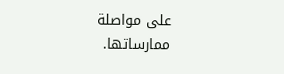على مواصلة ممارساتها.